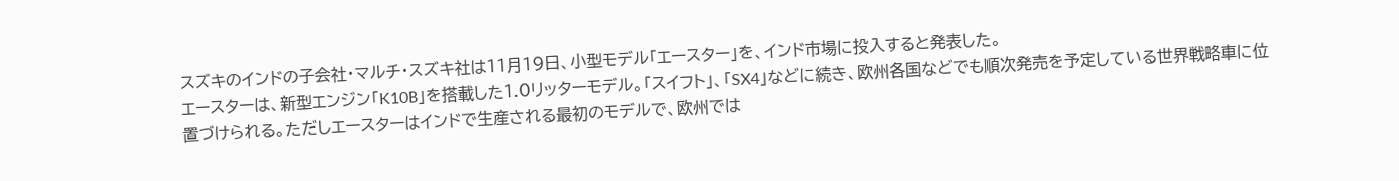スズキのインドの子会社・マルチ・スズキ社は11月19日、小型モデル「エースター」を、インド市場に投入すると発表した。
エースターは、新型エンジン「K10B」を搭載した1.0リッターモデル。「スイフト」、「SX4」などに続き、欧州各国などでも順次発売を予定している世界戦略車に位置づけられる。ただしエースターはインドで生産される最初のモデルで、欧州では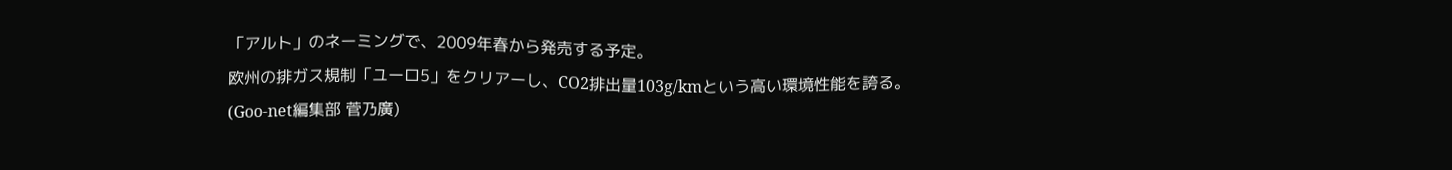「アルト」のネーミングで、2009年春から発売する予定。
欧州の排ガス規制「ユーロ5」をクリアーし、CO2排出量103g/kmという高い環境性能を誇る。
(Goo-net編集部 菅乃廣)